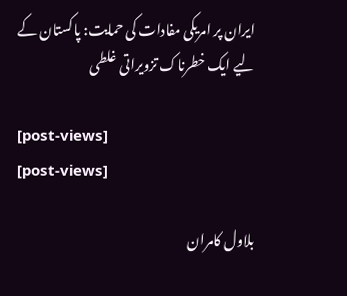ایران پر امریکی مفادات کی حمایت: پاکستان کے لیے ایک خطرناک تزویراتی غلطی

[post-views]
[post-views]

بلاول کامران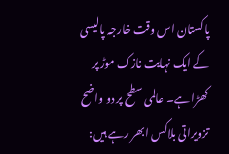پاکستان اس وقت خارجہ پالیسی کے ایک نہایت نازک موڑ پر کھڑا ہے۔ عالمی سطح پر دو واضح تزویراتی بلاکس ابھر رہے ہیں: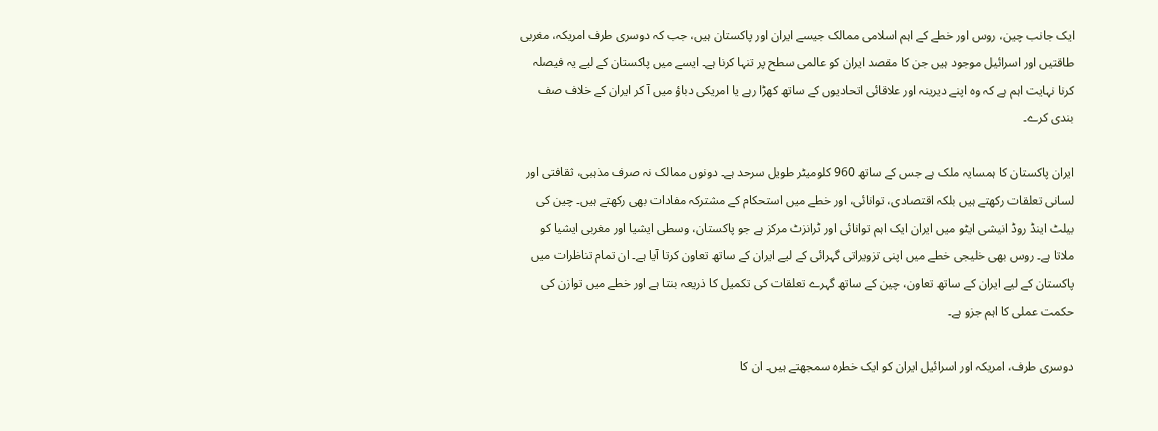ایک جانب چین، روس اور خطے کے اہم اسلامی ممالک جیسے ایران اور پاکستان ہیں، جب کہ دوسری طرف امریکہ، مغربی طاقتیں اور اسرائیل موجود ہیں جن کا مقصد ایران کو عالمی سطح پر تنہا کرنا ہے۔ ایسے میں پاکستان کے لیے یہ فیصلہ کرنا نہایت اہم ہے کہ وہ اپنے دیرینہ اور علاقائی اتحادیوں کے ساتھ کھڑا رہے یا امریکی دباؤ میں آ کر ایران کے خلاف صف بندی کرے۔

ایران پاکستان کا ہمسایہ ملک ہے جس کے ساتھ 960 کلومیٹر طویل سرحد ہے۔ دونوں ممالک نہ صرف مذہبی، ثقافتی اور لسانی تعلقات رکھتے ہیں بلکہ اقتصادی، توانائی، اور خطے میں استحکام کے مشترکہ مفادات بھی رکھتے ہیں۔ چین کی بیلٹ اینڈ روڈ انیشی ایٹو میں ایران ایک اہم توانائی اور ٹرانزٹ مرکز ہے جو پاکستان، وسطی ایشیا اور مغربی ایشیا کو ملاتا ہے۔ روس بھی خلیجی خطے میں اپنی تزویراتی گہرائی کے لیے ایران کے ساتھ تعاون کرتا آیا ہے۔ ان تمام تناظرات میں پاکستان کے لیے ایران کے ساتھ تعاون، چین کے ساتھ گہرے تعلقات کی تکمیل کا ذریعہ بنتا ہے اور خطے میں توازن کی حکمت عملی کا اہم جزو ہے۔

دوسری طرف، امریکہ اور اسرائیل ایران کو ایک خطرہ سمجھتے ہیں۔ ان کا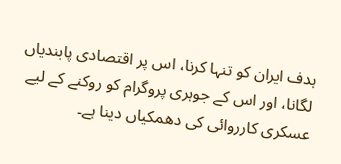ہدف ایران کو تنہا کرنا، اس پر اقتصادی پابندیاں لگانا، اور اس کے جوہری پروگرام کو روکنے کے لیے عسکری کارروائی کی دھمکیاں دینا ہے۔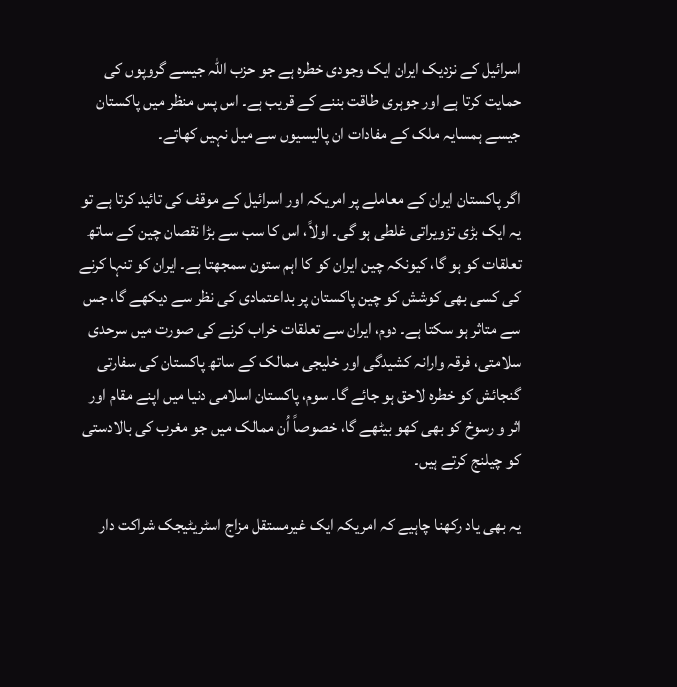اسرائیل کے نزدیک ایران ایک وجودی خطرہ ہے جو حزب اللہ جیسے گروپوں کی حمایت کرتا ہے اور جوہری طاقت بننے کے قریب ہے۔ اس پس منظر میں پاکستان جیسے ہمسایہ ملک کے مفادات ان پالیسیوں سے میل نہیں کھاتے۔

اگر پاکستان ایران کے معاملے پر امریکہ اور اسرائیل کے موقف کی تائید کرتا ہے تو یہ ایک بڑی تزویراتی غلطی ہو گی۔ اولاً، اس کا سب سے بڑا نقصان چین کے ساتھ تعلقات کو ہو گا، کیونکہ چین ایران کو کا اہم ستون سمجھتا ہے۔ ایران کو تنہا کرنے کی کسی بھی کوشش کو چین پاکستان پر بداعتمادی کی نظر سے دیکھے گا، جس سے متاثر ہو سکتا ہے۔ دوم، ایران سے تعلقات خراب کرنے کی صورت میں سرحدی سلامتی، فرقہ وارانہ کشیدگی اور خلیجی ممالک کے ساتھ پاکستان کی سفارتی گنجائش کو خطرہ لاحق ہو جائے گا۔ سوم، پاکستان اسلامی دنیا میں اپنے مقام اور اثر و رسوخ کو بھی کھو بیٹھے گا، خصوصاً اُن ممالک میں جو مغرب کی بالادستی کو چیلنج کرتے ہیں۔

یہ بھی یاد رکھنا چاہیے کہ امریکہ ایک غیرمستقل مزاج اسٹریٹیجک شراکت دار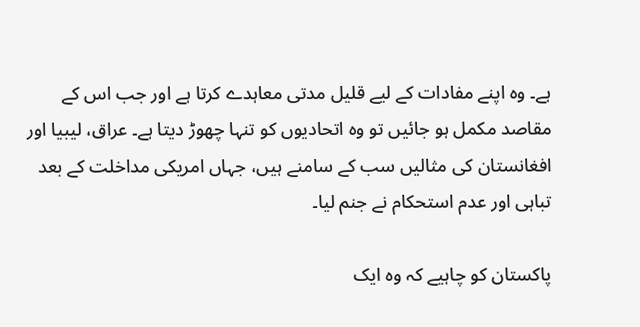ہے۔ وہ اپنے مفادات کے لیے قلیل مدتی معاہدے کرتا ہے اور جب اس کے مقاصد مکمل ہو جائیں تو وہ اتحادیوں کو تنہا چھوڑ دیتا ہے۔ عراق، لیبیا اور افغانستان کی مثالیں سب کے سامنے ہیں، جہاں امریکی مداخلت کے بعد تباہی اور عدم استحکام نے جنم لیا۔

پاکستان کو چاہیے کہ وہ ایک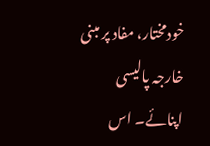خودمختار، مفاد پر مبنی خارجہ پالیسی اپنائے۔ اس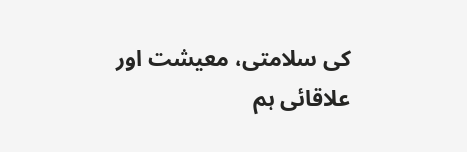کی سلامتی، معیشت اور علاقائی ہم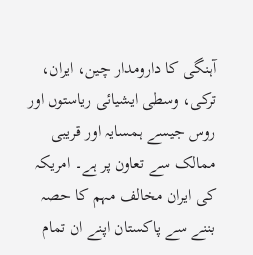آہنگی کا دارومدار چین، ایران، ترکی، وسطی ایشیائی ریاستوں اور روس جیسے ہمسایہ اور قریبی ممالک سے تعاون پر ہے۔ امریکہ کی ایران مخالف مہم کا حصہ بننے سے پاکستان اپنے ان تمام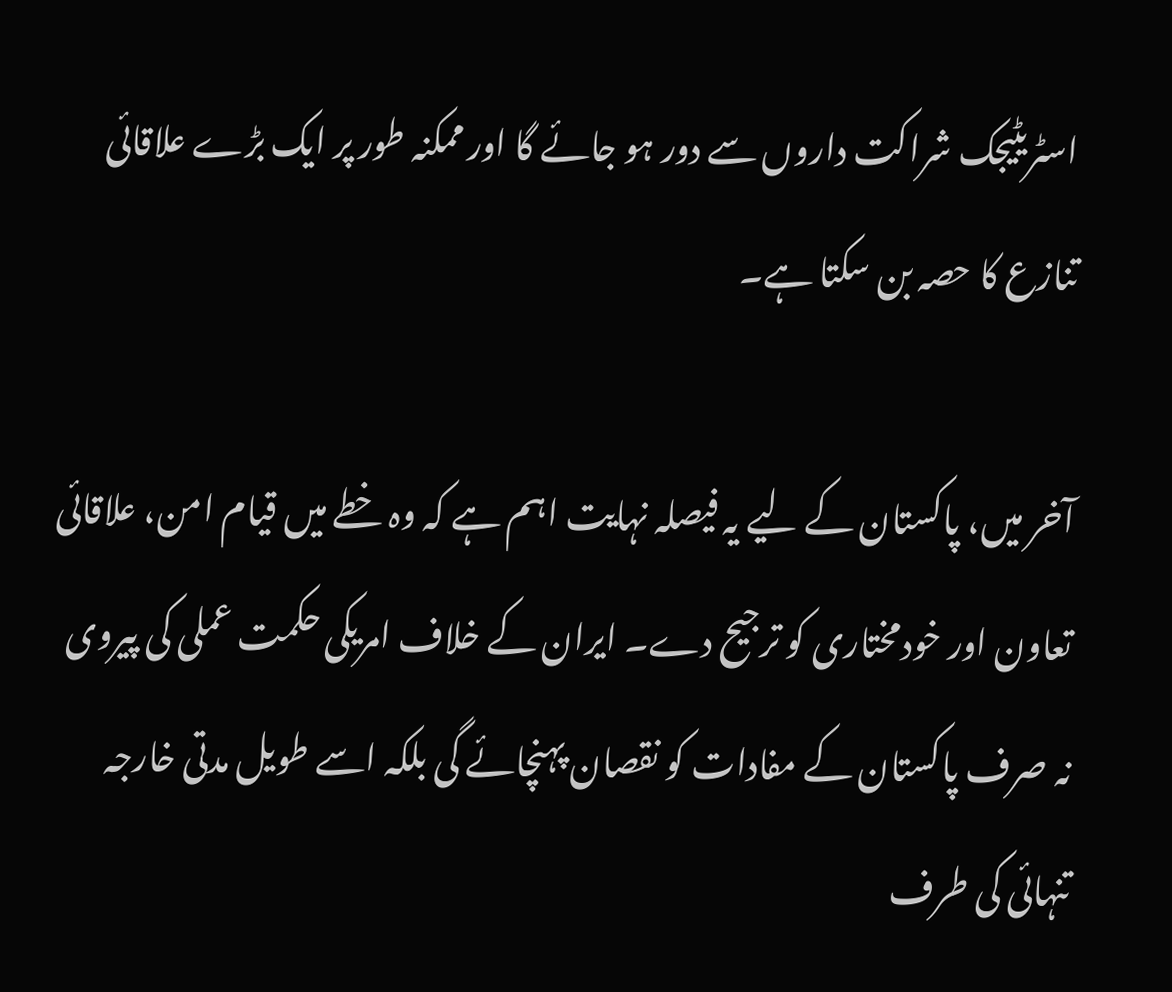اسٹریٹیجک شراکت داروں سے دور ہو جائے گا اور ممکنہ طور پر ایک بڑے علاقائی تنازع کا حصہ بن سکتا ہے۔

آخر میں، پاکستان کے لیے یہ فیصلہ نہایت اہم ہے کہ وہ خطے میں قیام امن، علاقائی تعاون اور خودمختاری کو ترجیح دے۔ ایران کے خلاف امریکی حکمت عملی کی پیروی نہ صرف پاکستان کے مفادات کو نقصان پہنچائے گی بلکہ اسے طویل مدتی خارجہ تنہائی کی طرف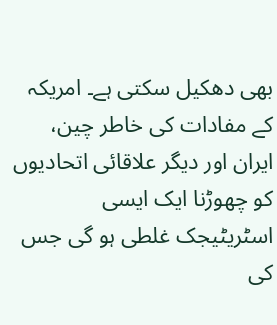بھی دھکیل سکتی ہے۔ امریکہ کے مفادات کی خاطر چین، ایران اور دیگر علاقائی اتحادیوں کو چھوڑنا ایک ایسی اسٹریٹیجک غلطی ہو گی جس کی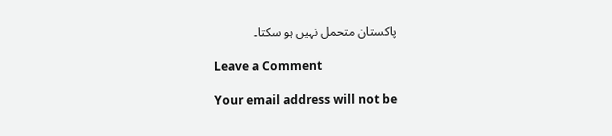پاکستان متحمل نہیں ہو سکتا۔

Leave a Comment

Your email address will not be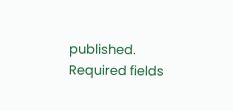published. Required fields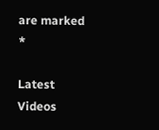are marked *

Latest Videos